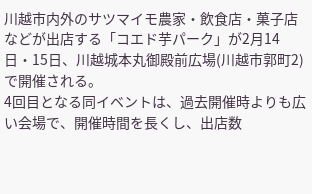川越市内外のサツマイモ農家・飲食店・菓子店などが出店する「コエド芋パーク」が2月14日・15日、川越城本丸御殿前広場(川越市郭町2)で開催される。
4回目となる同イベントは、過去開催時よりも広い会場で、開催時間を長くし、出店数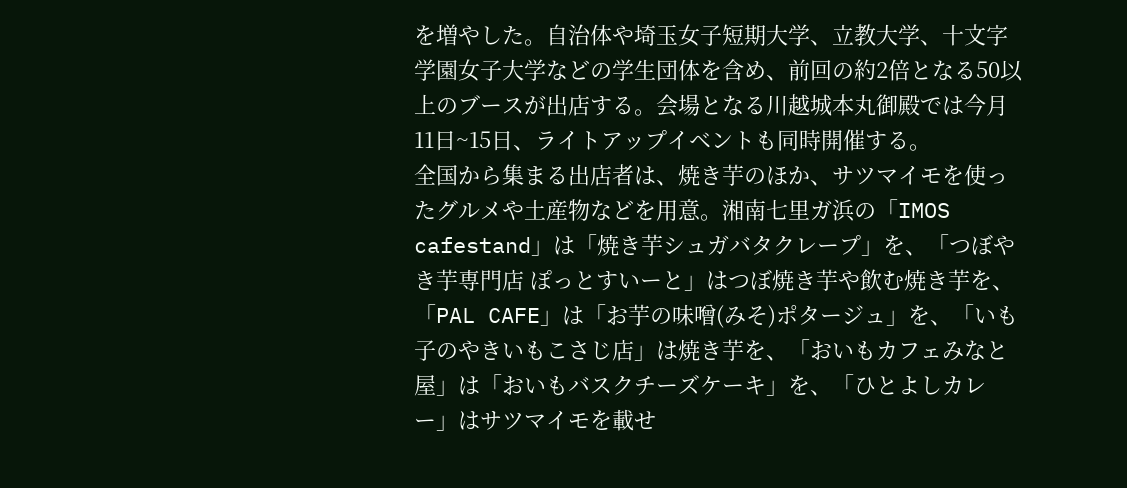を増やした。自治体や埼玉女子短期大学、立教大学、十文字学園女子大学などの学生団体を含め、前回の約2倍となる50以上のブースが出店する。会場となる川越城本丸御殿では今月11日~15日、ライトアップイベントも同時開催する。
全国から集まる出店者は、焼き芋のほか、サツマイモを使ったグルメや土産物などを用意。湘南七里ガ浜の「IMOS cafestand」は「焼き芋シュガバタクレープ」を、「つぼやき芋専門店 ぽっとすいーと」はつぼ焼き芋や飲む焼き芋を、「PAL CAFE」は「お芋の味噌(みそ)ポタージュ」を、「いも子のやきいもこさじ店」は焼き芋を、「おいもカフェみなと屋」は「おいもバスクチーズケーキ」を、「ひとよしカレー」はサツマイモを載せ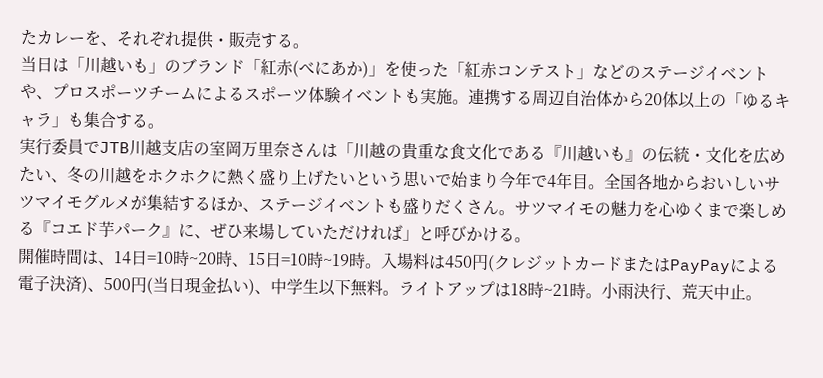たカレーを、それぞれ提供・販売する。
当日は「川越いも」のブランド「紅赤(べにあか)」を使った「紅赤コンテスト」などのステージイベントや、プロスポーツチームによるスポーツ体験イベントも実施。連携する周辺自治体から20体以上の「ゆるキャラ」も集合する。
実行委員でJTB川越支店の室岡万里奈さんは「川越の貴重な食文化である『川越いも』の伝統・文化を広めたい、冬の川越をホクホクに熱く盛り上げたいという思いで始まり今年で4年目。全国各地からおいしいサツマイモグルメが集結するほか、ステージイベントも盛りだくさん。サツマイモの魅力を心ゆくまで楽しめる『コエド芋パーク』に、ぜひ来場していただければ」と呼びかける。
開催時間は、14日=10時~20時、15日=10時~19時。入場料は450円(クレジットカードまたはPayPayによる電子決済)、500円(当日現金払い)、中学生以下無料。ライトアップは18時~21時。小雨決行、荒天中止。